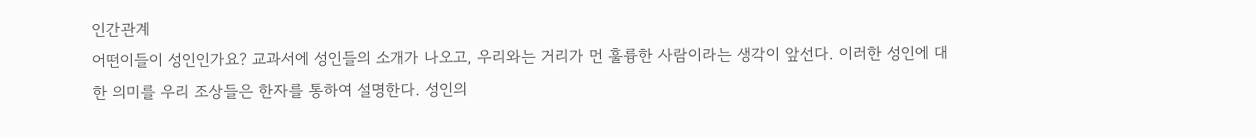인간관계
어떤이들이 성인인가요? 교과서에 성인들의 소개가 나오고, 우리와는 거리가 먼 훌륭한 사람이라는 생각이 앞선다. 이러한 성인에 대한 의미를 우리 조상들은 한자를 통하여 설명한다. 성인의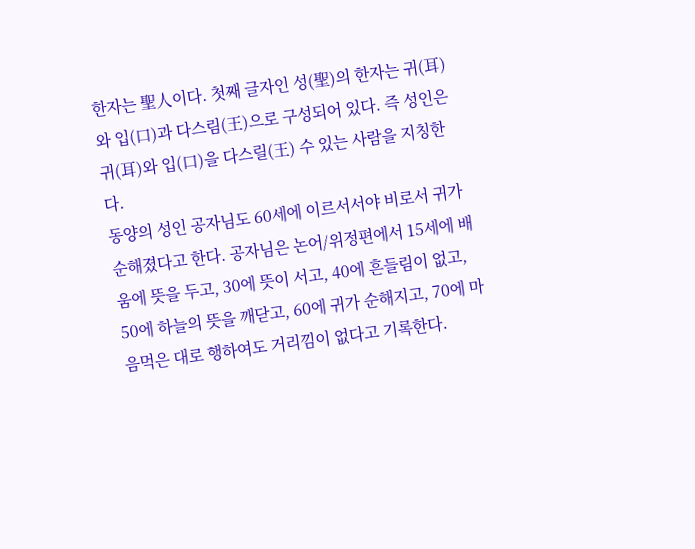한자는 聖人이다. 첫째 글자인 성(聖)의 한자는 귀(耳)와 입(口)과 다스림(王)으로 구성되어 있다. 즉 성인은 귀(耳)와 입(口)을 다스릴(王) 수 있는 사람을 지칭한다.
동양의 성인 공자님도 60세에 이르서서야 비로서 귀가 순해졌다고 한다. 공자님은 논어/위정편에서 15세에 배움에 뜻을 두고, 30에 뜻이 서고, 40에 흔들림이 없고, 50에 하늘의 뜻을 깨닫고, 60에 귀가 순해지고, 70에 마음먹은 대로 행하여도 거리낌이 없다고 기록한다.